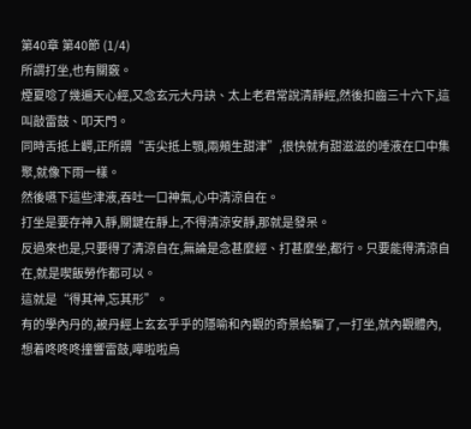第40章 第40節 (1/4)
所謂打坐,也有關竅。
煙夏唸了幾遍天心經,又念玄元大丹訣、太上老君常說清靜經,然後扣齒三十六下,這叫敲雷鼓、叩天門。
同時舌抵上齶,正所謂“舌尖抵上顎,兩頰生甜津”,很快就有甜滋滋的唾液在口中集聚,就像下雨一樣。
然後嚥下這些津液,吞吐一口神氣,心中清涼自在。
打坐是要存神入靜,關鍵在靜上,不得清涼安靜,那就是發呆。
反過來也是,只要得了清涼自在,無論是念甚麼經、打甚麼坐,都行。只要能得清涼自在,就是喫飯勞作都可以。
這就是“得其神,忘其形”。
有的學內丹的,被丹經上玄玄乎乎的隱喻和內觀的奇景給騙了,一打坐,就內觀體內,想着咚咚咚撞響雷鼓,嘩啦啦烏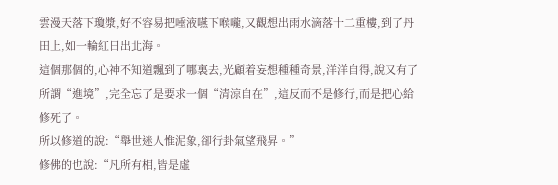雲漫天落下瓊漿,好不容易把唾液嚥下喉嚨,又觀想出雨水滴落十二重樓,到了丹田上,如一輪紅日出北海。
這個那個的,心神不知道飄到了哪裏去,光顧着妄想種種奇景,洋洋自得,說又有了所謂“進境”,完全忘了是要求一個“清涼自在”,這反而不是修行,而是把心給修死了。
所以修道的說:“舉世迷人惟泥象,卻行卦氣望飛昇。”
修佛的也說:“凡所有相,皆是虛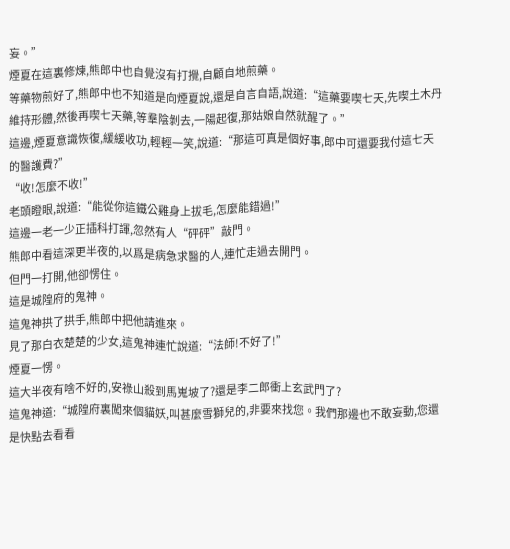妄。”
煙夏在這裏修煉,熊郎中也自覺沒有打攪,自顧自地煎藥。
等藥物煎好了,熊郎中也不知道是向煙夏說,還是自言自語,說道:“這藥要喫七天,先喫土木丹維持形體,然後再喫七天藥,等羣陰剝去,一陽起復,那姑娘自然就醒了。”
這邊,煙夏意識恢復,緩緩收功,輕輕一笑,說道:“那這可真是個好事,郎中可還要我付這七天的醫護費?”
“收!怎麼不收!”
老頭瞪眼,說道:“能從你這鐵公雞身上拔毛,怎麼能錯過!”
這邊一老一少正插科打諢,忽然有人“砰砰”敲門。
熊郎中看這深更半夜的,以爲是病急求醫的人,連忙走過去開門。
但門一打開,他卻愣住。
這是城隍府的鬼神。
這鬼神拱了拱手,熊郎中把他請進來。
見了那白衣楚楚的少女,這鬼神連忙說道:“法師!不好了!”
煙夏一愣。
這大半夜有啥不好的,安祿山殺到馬嵬坡了?還是李二郎衝上玄武門了?
這鬼神道:“城隍府裏闖來個貓妖,叫甚麼雪獅兒的,非要來找您。我們那邊也不敢妄動,您還是快點去看看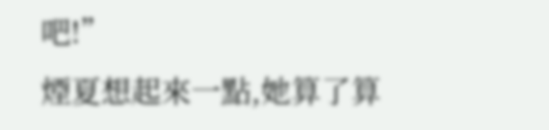吧!”
煙夏想起來一點,她算了算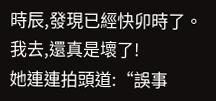時辰,發現已經快卯時了。
我去,還真是壞了!
她連連拍頭道:“誤事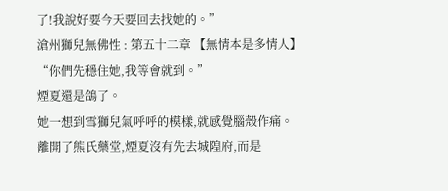了!我說好要今天要回去找她的。”
滄州獅兒無佛性 : 第五十二章 【無情本是多情人】
“你們先穩住她,我等會就到。”
煙夏還是鴿了。
她一想到雪獅兒氣呼呼的模樣,就感覺腦殼作痛。
離開了熊氏藥堂,煙夏沒有先去城隍府,而是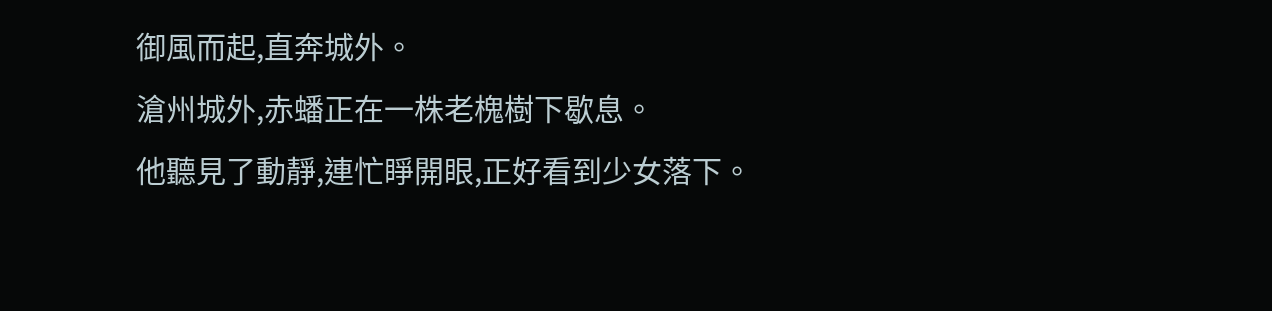御風而起,直奔城外。
滄州城外,赤蟠正在一株老槐樹下歇息。
他聽見了動靜,連忙睜開眼,正好看到少女落下。